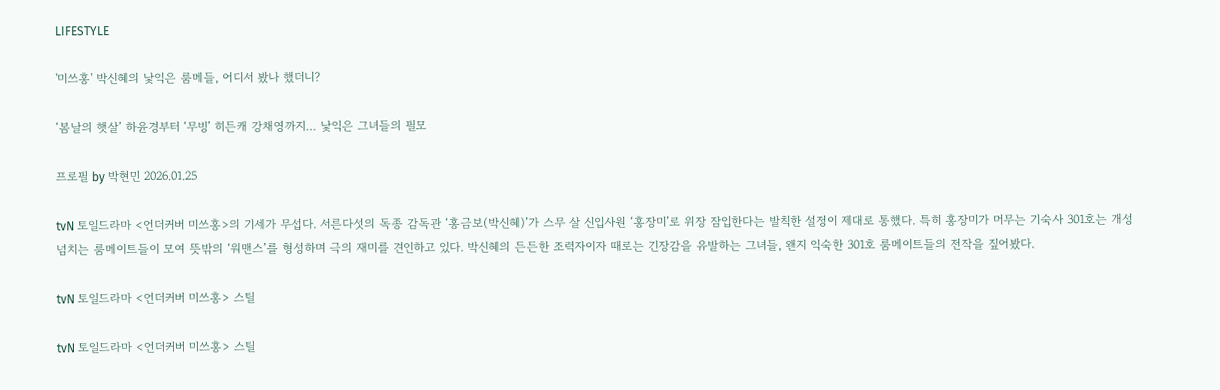LIFESTYLE

'미쓰홍' 박신혜의 낯익은 룸메들, 어디서 봤나 했더니?

‘봄날의 햇살’ 하윤경부터 ‘무빙’ 히든캐 강채영까지… 낯익은 그녀들의 필모

프로필 by 박현민 2026.01.25

tvN 토일드라마 <언더커버 미쓰홍>의 기세가 무섭다. 서른다섯의 독종 감독관 ‘홍금보(박신혜)’가 스무 살 신입사원 ‘홍장미’로 위장 잠입한다는 발칙한 설정이 제대로 통했다. 특히 홍장미가 머무는 기숙사 301호는 개성 넘치는 룸메이트들이 모여 뜻밖의 ‘워맨스’를 형성하며 극의 재미를 견인하고 있다. 박신혜의 든든한 조력자이자 때로는 긴장감을 유발하는 그녀들, 왠지 익숙한 301호 룸메이트들의 전작을 짚어봤다.

tvN 토일드라마 <언더커버 미쓰홍> 스틸

tvN 토일드라마 <언더커버 미쓰홍> 스틸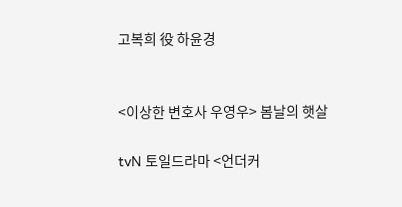고복희 役 하윤경


<이상한 변호사 우영우> 봄날의 햇살

tvN 토일드라마 <언더커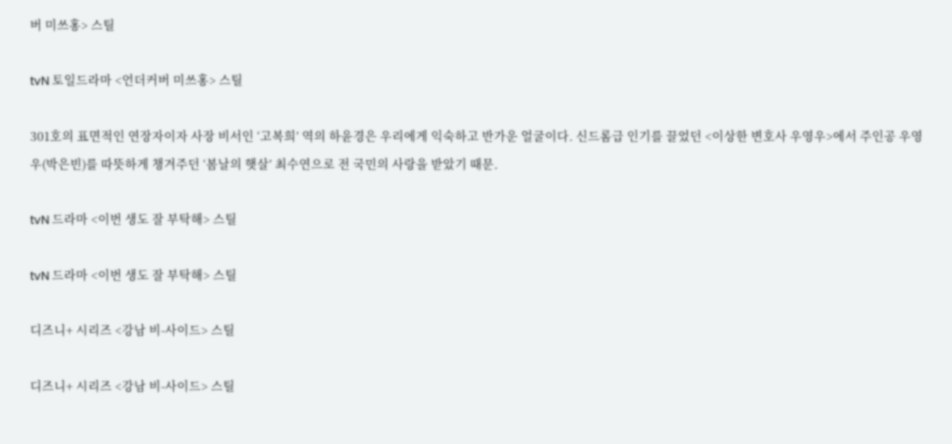버 미쓰홍> 스틸

tvN 토일드라마 <언더커버 미쓰홍> 스틸

301호의 표면적인 연장자이자 사장 비서인 ‘고복희’ 역의 하윤경은 우리에게 익숙하고 반가운 얼굴이다. 신드롬급 인기를 끌었던 <이상한 변호사 우영우>에서 주인공 우영우(박은빈)를 따뜻하게 챙겨주던 ‘봄날의 햇살’ 최수연으로 전 국민의 사랑을 받았기 때문.

tvN 드라마 <이번 생도 잘 부탁해> 스틸

tvN 드라마 <이번 생도 잘 부탁해> 스틸

디즈니+ 시리즈 <강남 비-사이드> 스틸

디즈니+ 시리즈 <강남 비-사이드> 스틸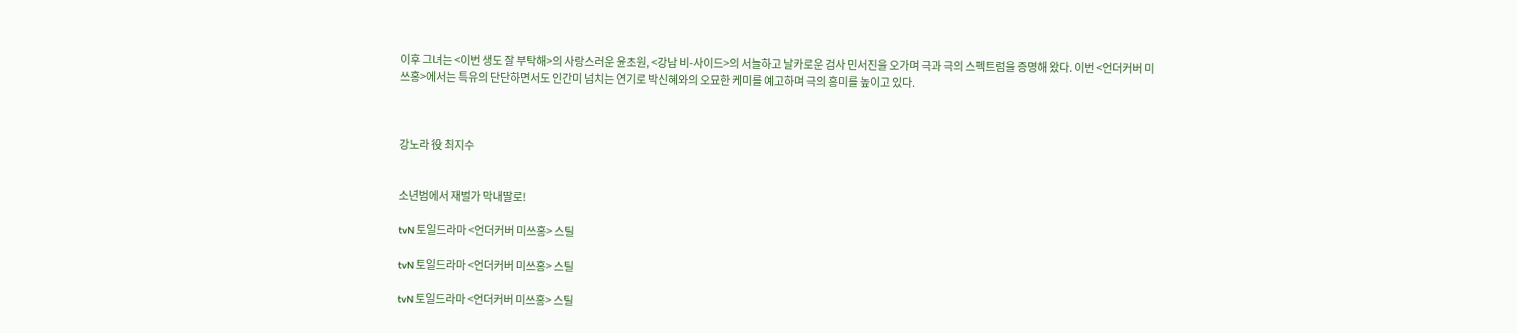이후 그녀는 <이번 생도 잘 부탁해>의 사랑스러운 윤초원, <강남 비-사이드>의 서늘하고 날카로운 검사 민서진을 오가며 극과 극의 스펙트럼을 증명해 왔다. 이번 <언더커버 미쓰홍>에서는 특유의 단단하면서도 인간미 넘치는 연기로 박신혜와의 오묘한 케미를 예고하며 극의 흥미를 높이고 있다.



강노라 役 최지수


소년범에서 재벌가 막내딸로!

tvN 토일드라마 <언더커버 미쓰홍> 스틸

tvN 토일드라마 <언더커버 미쓰홍> 스틸

tvN 토일드라마 <언더커버 미쓰홍> 스틸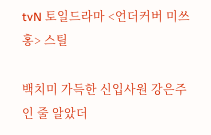tvN 토일드라마 <언더커버 미쓰홍> 스틸

백치미 가득한 신입사원 강은주인 줄 알았더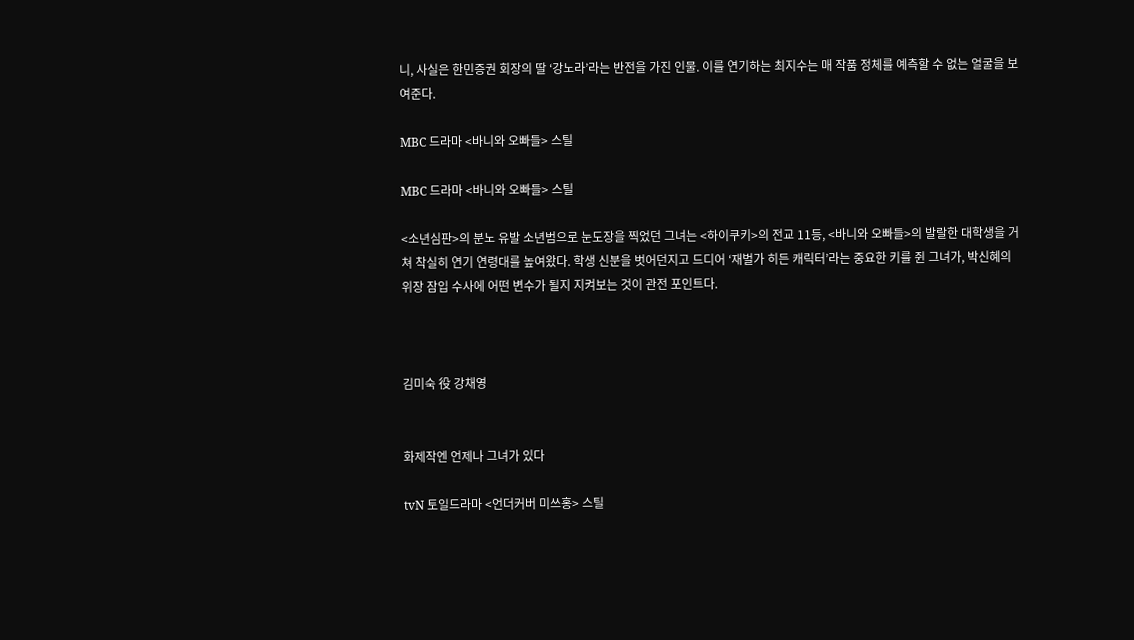니, 사실은 한민증권 회장의 딸 ‘강노라’라는 반전을 가진 인물. 이를 연기하는 최지수는 매 작품 정체를 예측할 수 없는 얼굴을 보여준다.

MBC 드라마 <바니와 오빠들> 스틸

MBC 드라마 <바니와 오빠들> 스틸

<소년심판>의 분노 유발 소년범으로 눈도장을 찍었던 그녀는 <하이쿠키>의 전교 11등, <바니와 오빠들>의 발랄한 대학생을 거쳐 착실히 연기 연령대를 높여왔다. 학생 신분을 벗어던지고 드디어 ‘재벌가 히든 캐릭터’라는 중요한 키를 쥔 그녀가, 박신혜의 위장 잠입 수사에 어떤 변수가 될지 지켜보는 것이 관전 포인트다.



김미숙 役 강채영


화제작엔 언제나 그녀가 있다

tvN 토일드라마 <언더커버 미쓰홍> 스틸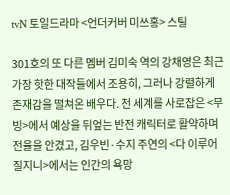tvN 토일드라마 <언더커버 미쓰홍> 스틸

301호의 또 다른 멤버 김미숙 역의 강채영은 최근 가장 핫한 대작들에서 조용히, 그러나 강렬하게 존재감을 떨쳐온 배우다. 전 세계를 사로잡은 <무빙>에서 예상을 뒤엎는 반전 캐릭터로 활약하며 전율을 안겼고, 김우빈·수지 주연의 <다 이루어질지니>에서는 인간의 욕망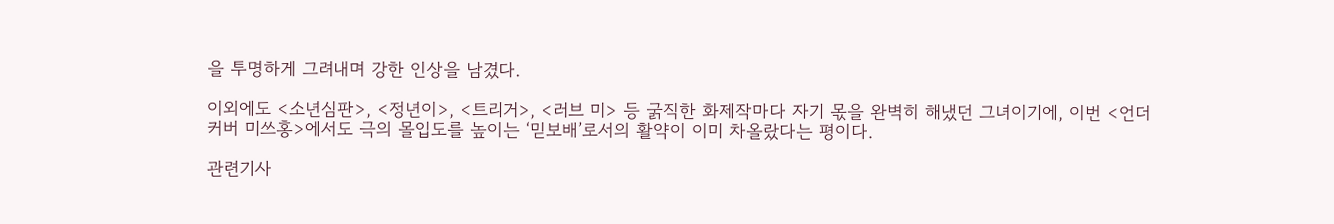을 투명하게 그려내며 강한 인상을 남겼다.

이외에도 <소년심판>, <정년이>, <트리거>, <러브 미> 등 굵직한 화제작마다 자기 몫을 완벽히 해냈던 그녀이기에, 이번 <언더커버 미쓰홍>에서도 극의 몰입도를 높이는 ‘믿보배’로서의 활약이 이미 차올랐다는 평이다.

관련기사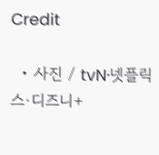Credit

  • 사진 / tvN·넷플릭스·디즈니+